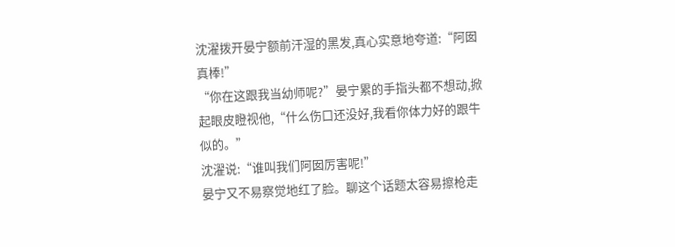沈濯拨开晏宁额前汗湿的黑发,真心实意地夸道:“阿囡真棒!”
“你在这跟我当幼师呢?”晏宁累的手指头都不想动,掀起眼皮瞪视他,“什么伤口还没好,我看你体力好的跟牛似的。”
沈濯说:“谁叫我们阿囡厉害呢!”
晏宁又不易察觉地红了脸。聊这个话题太容易擦枪走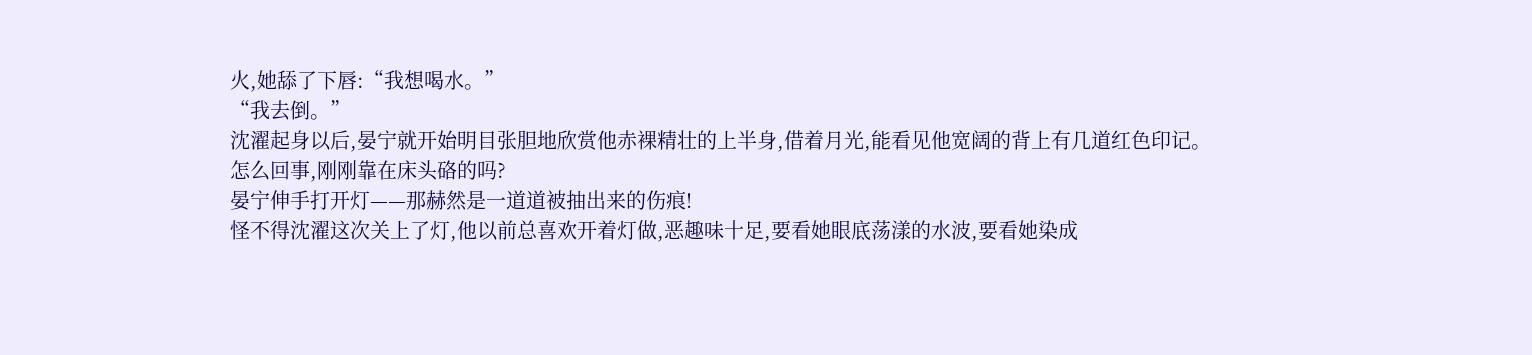火,她舔了下唇:“我想喝水。”
“我去倒。”
沈濯起身以后,晏宁就开始明目张胆地欣赏他赤裸精壮的上半身,借着月光,能看见他宽阔的背上有几道红色印记。
怎么回事,刚刚靠在床头硌的吗?
晏宁伸手打开灯——那赫然是一道道被抽出来的伤痕!
怪不得沈濯这次关上了灯,他以前总喜欢开着灯做,恶趣味十足,要看她眼底荡漾的水波,要看她染成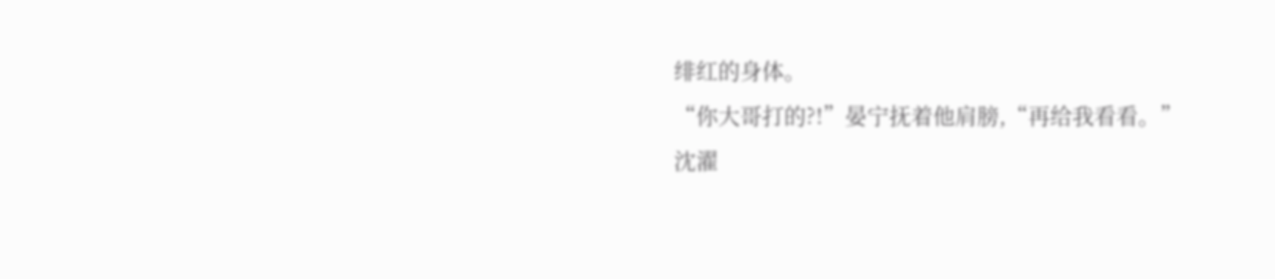绯红的身体。
“你大哥打的?!”晏宁抚着他肩膀,“再给我看看。”
沈濯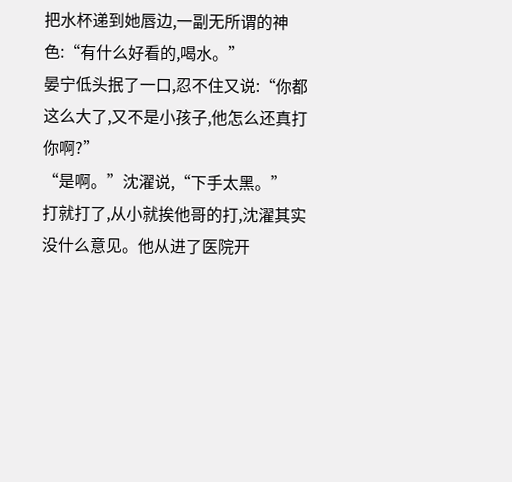把水杯递到她唇边,一副无所谓的神色:“有什么好看的,喝水。”
晏宁低头抿了一口,忍不住又说:“你都这么大了,又不是小孩子,他怎么还真打你啊?”
“是啊。”沈濯说,“下手太黑。”
打就打了,从小就挨他哥的打,沈濯其实没什么意见。他从进了医院开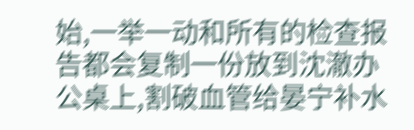始,一举一动和所有的检查报告都会复制一份放到沈澈办公桌上,割破血管给晏宁补水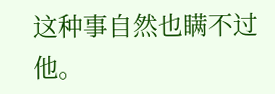这种事自然也瞒不过他。